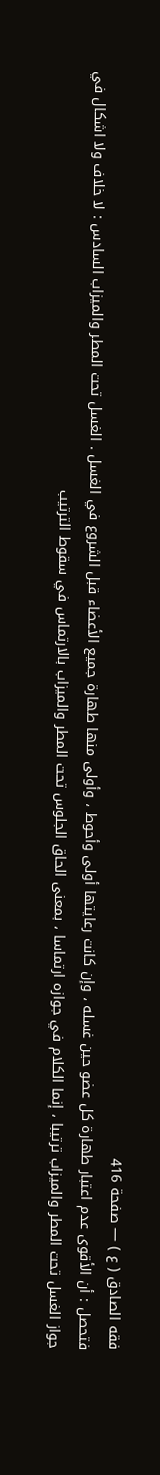فقه الصادق ( ع ) — صفحة 416
فتحصل : أن الأقوى عدم اعتبار طهارة كل عضو حين غسله ، وإن كانت رعايتها أولى وأحوط ، وأولى منها طهارة جميع الأعضاء قبل الشروع في الغسل . الغسل تحت المطر والميزاب السادس : لا خلاف ولا اشكال في جواز الغسل تحت المطر والميزاب ترتيبا ، إنما الكلام في جوازه ارتماسا ، بمعنى الحاق الجلوس تحت المطر والميزاب بالارتماس في سقوط الترتيب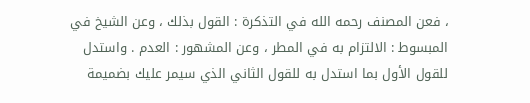، فعن المصنف رحمه الله في التذكرة : القول بذلك ، وعن الشيخ في المبسوط : الالتزام به في المطر ، وعن المشهور : العدم . واستدل للقول الأول بما استدل به للقول الثاني الذي سيمر عليك بضميمة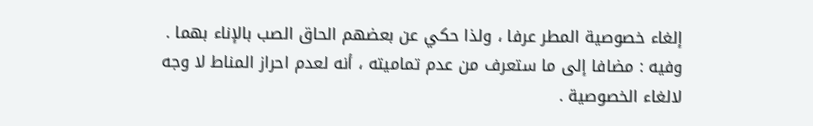إلغاء خصوصية المطر عرفا ، ولذا حكي عن بعضهم الحاق الصب بالإناء بهما . وفيه : مضافا إلى ما ستعرف من عدم تماميته ، أنه لعدم احراز المناط لا وجه لالغاء الخصوصية .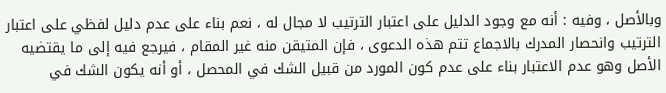وبالأصل ، وفيه : أنه مع وجود الدليل على اعتبار الترتيب لا مجال له ، نعم بناء على عدم دليل لفظي على اعتبار الترتيب وانحصار المدرك بالاجماع تتم هذه الدعوى ، فإن المتيقن منه غير المقام ، فيرجع فيه إلى ما يقتضيه الأصل وهو عدم الاعتبار بناء على عدم كون المورد من قبيل الشك في المحصل ، أو أنه يكون الشك في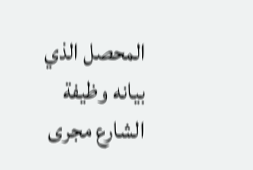المحصل الذي بيانه وظيفة الشارع مجرى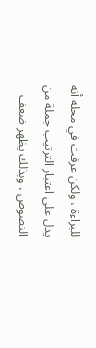للبراءة ، ولكن عرفت في محله أنه يدل على اعتبار الترتيب جملة من النصوص ، وبذلك يظهر ضعف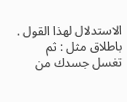الاستدلال لهذا القول . باطلاق مثل : ثم تغسل جسدك من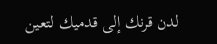لدن قرنك إلى قدميك لتعين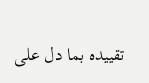تقييده بما دل على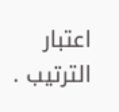اعتبار الترتيب .